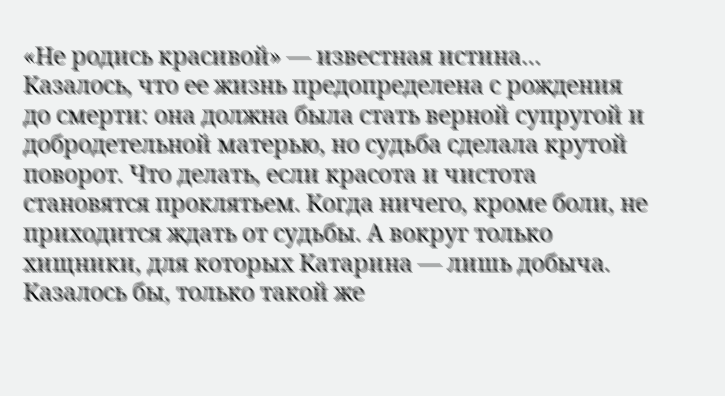«Не родись красивой» — известная истина… Казалось, что ее жизнь предопределена с рождения до смерти: она должна была стать верной супругой и добродетельной матерью, но судьба сделала крутой поворот. Что делать, если красота и чистота становятся проклятьем. Когда ничего, кроме боли, не приходится ждать от судьбы. А вокруг только хищники, для которых Катарина — лишь добыча. Казалось бы, только такой же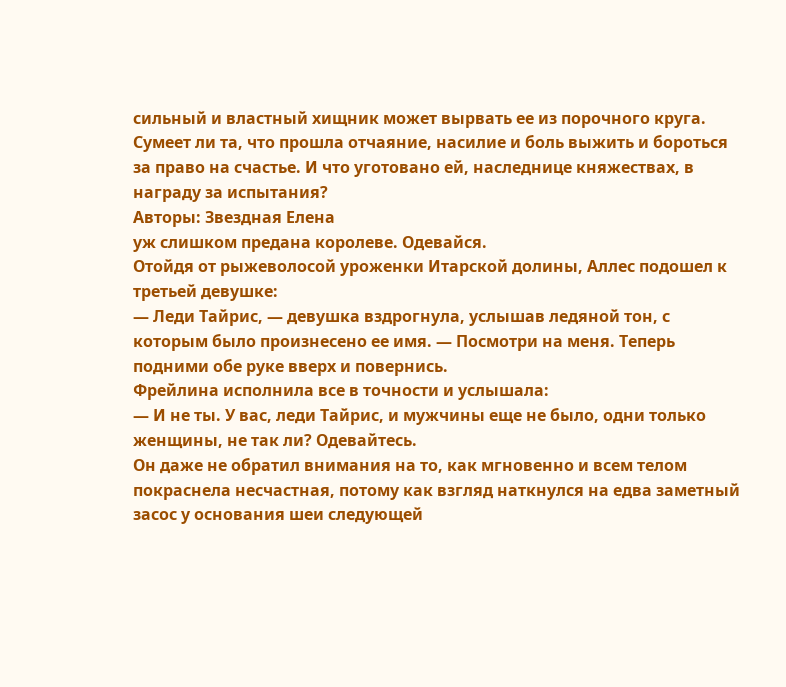сильный и властный хищник может вырвать ее из порочного круга. Сумеет ли та, что прошла отчаяние, насилие и боль выжить и бороться за право на счастье. И что уготовано ей, наследнице княжествах, в награду за испытания?
Авторы: Звездная Елена
уж слишком предана королеве. Одевайся.
Отойдя от рыжеволосой уроженки Итарской долины, Аллес подошел к третьей девушке:
— Леди Тайрис, — девушка вздрогнула, услышав ледяной тон, с которым было произнесено ее имя. — Посмотри на меня. Теперь подними обе руке вверх и повернись.
Фрейлина исполнила все в точности и услышала:
— И не ты. У вас, леди Тайрис, и мужчины еще не было, одни только женщины, не так ли? Одевайтесь.
Он даже не обратил внимания на то, как мгновенно и всем телом покраснела несчастная, потому как взгляд наткнулся на едва заметный засос у основания шеи следующей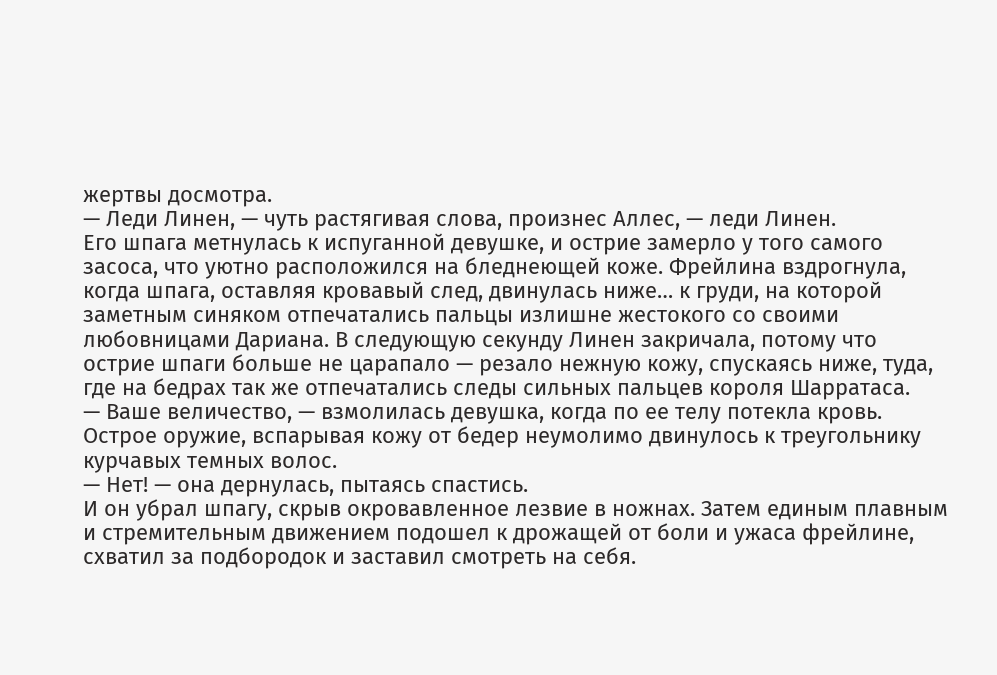жертвы досмотра.
— Леди Линен, — чуть растягивая слова, произнес Аллес, — леди Линен.
Его шпага метнулась к испуганной девушке, и острие замерло у того самого засоса, что уютно расположился на бледнеющей коже. Фрейлина вздрогнула, когда шпага, оставляя кровавый след, двинулась ниже… к груди, на которой заметным синяком отпечатались пальцы излишне жестокого со своими любовницами Дариана. В следующую секунду Линен закричала, потому что острие шпаги больше не царапало — резало нежную кожу, спускаясь ниже, туда, где на бедрах так же отпечатались следы сильных пальцев короля Шарратаса.
— Ваше величество, — взмолилась девушка, когда по ее телу потекла кровь.
Острое оружие, вспарывая кожу от бедер неумолимо двинулось к треугольнику курчавых темных волос.
— Нет! — она дернулась, пытаясь спастись.
И он убрал шпагу, скрыв окровавленное лезвие в ножнах. Затем единым плавным и стремительным движением подошел к дрожащей от боли и ужаса фрейлине, схватил за подбородок и заставил смотреть на себя.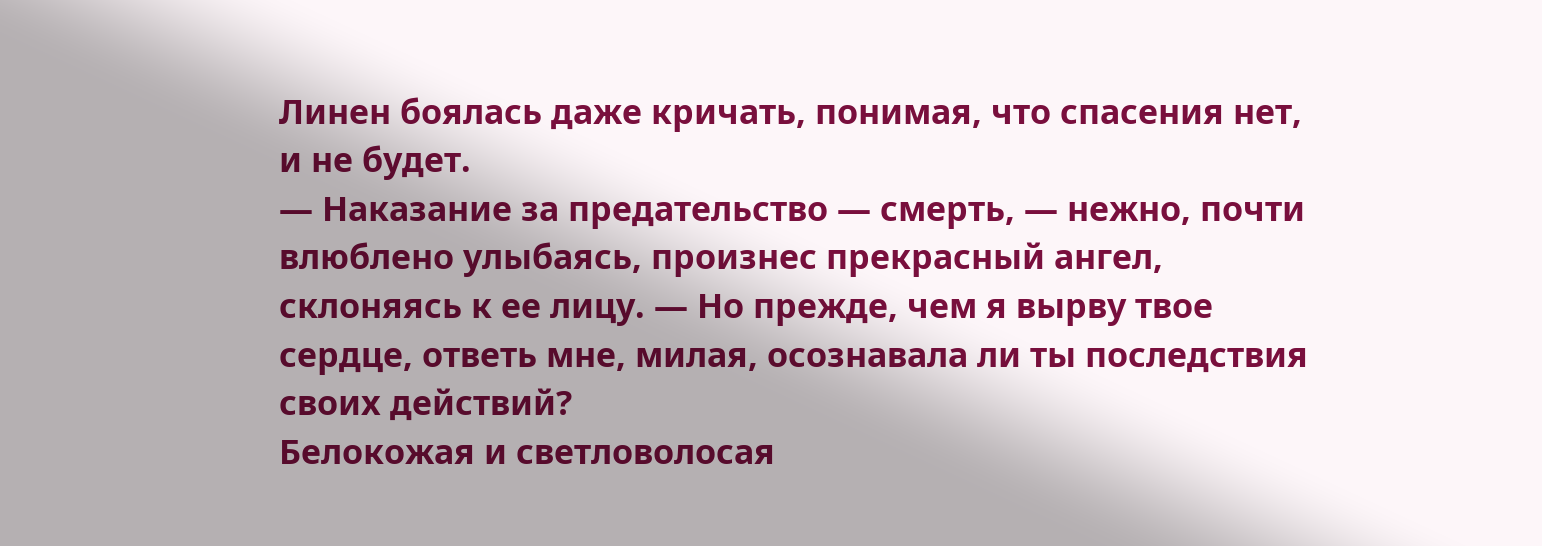Линен боялась даже кричать, понимая, что спасения нет, и не будет.
— Наказание за предательство — смерть, — нежно, почти влюблено улыбаясь, произнес прекрасный ангел, склоняясь к ее лицу. — Но прежде, чем я вырву твое сердце, ответь мне, милая, осознавала ли ты последствия своих действий?
Белокожая и светловолосая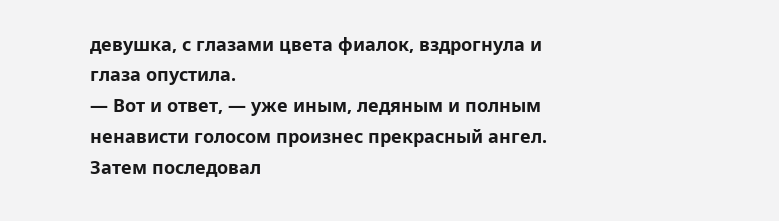девушка, с глазами цвета фиалок, вздрогнула и глаза опустила.
— Вот и ответ, — уже иным, ледяным и полным ненависти голосом произнес прекрасный ангел.
Затем последовал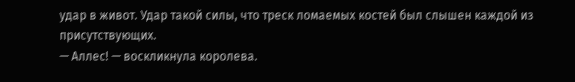удар в живот. Удар такой силы, что треск ломаемых костей был слышен каждой из присутствующих.
— Аллес! — воскликнула королева.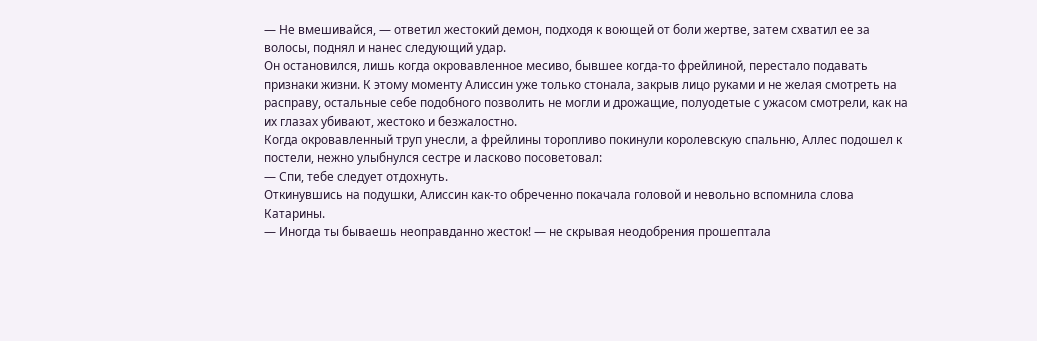— Не вмешивайся, — ответил жестокий демон, подходя к воющей от боли жертве, затем схватил ее за волосы, поднял и нанес следующий удар.
Он остановился, лишь когда окровавленное месиво, бывшее когда-то фрейлиной, перестало подавать признаки жизни. К этому моменту Алиссин уже только стонала, закрыв лицо руками и не желая смотреть на расправу, остальные себе подобного позволить не могли и дрожащие, полуодетые с ужасом смотрели, как на их глазах убивают, жестоко и безжалостно.
Когда окровавленный труп унесли, а фрейлины торопливо покинули королевскую спальню, Аллес подошел к постели, нежно улыбнулся сестре и ласково посоветовал:
— Спи, тебе следует отдохнуть.
Откинувшись на подушки, Алиссин как-то обреченно покачала головой и невольно вспомнила слова Катарины.
— Иногда ты бываешь неоправданно жесток! — не скрывая неодобрения прошептала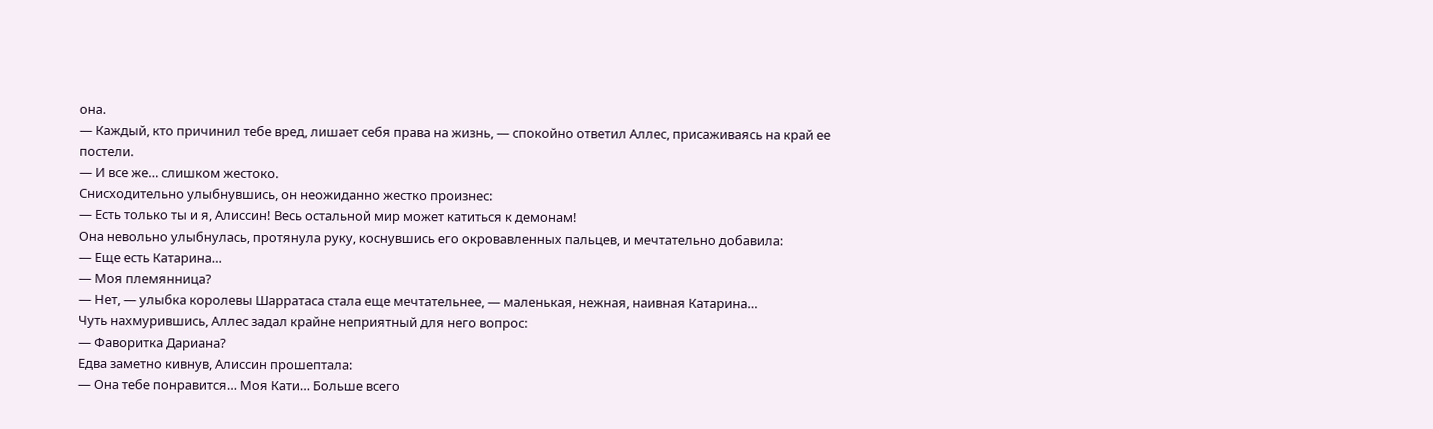она.
— Каждый, кто причинил тебе вред, лишает себя права на жизнь, — спокойно ответил Аллес, присаживаясь на край ее постели.
— И все же… слишком жестоко.
Снисходительно улыбнувшись, он неожиданно жестко произнес:
— Есть только ты и я, Алиссин! Весь остальной мир может катиться к демонам!
Она невольно улыбнулась, протянула руку, коснувшись его окровавленных пальцев, и мечтательно добавила:
— Еще есть Катарина…
— Моя племянница?
— Нет, — улыбка королевы Шарратаса стала еще мечтательнее, — маленькая, нежная, наивная Катарина…
Чуть нахмурившись, Аллес задал крайне неприятный для него вопрос:
— Фаворитка Дариана?
Едва заметно кивнув, Алиссин прошептала:
— Она тебе понравится… Моя Кати… Больше всего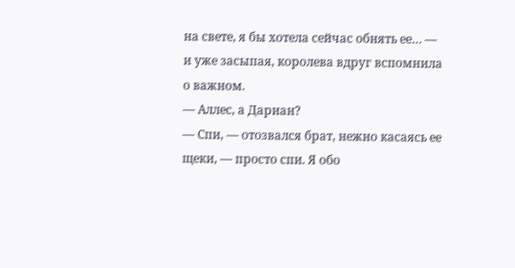на свете, я бы хотела сейчас обнять ее… — и уже засыпая, королева вдруг вспомнила о важном.
— Аллес, а Дариан?
— Спи, — отозвался брат, нежно касаясь ее щеки, — просто спи. Я обо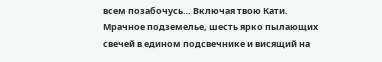всем позабочусь… Включая твою Кати.
Мрачное подземелье, шесть ярко пылающих свечей в едином подсвечнике и висящий на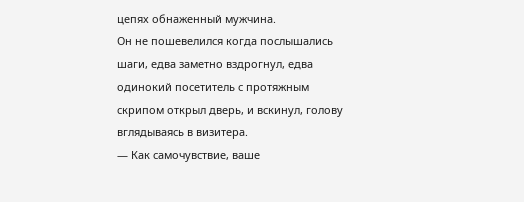цепях обнаженный мужчина.
Он не пошевелился когда послышались шаги, едва заметно вздрогнул, едва одинокий посетитель с протяжным скрипом открыл дверь, и вскинул, голову вглядываясь в визитера.
— Как самочувствие, ваше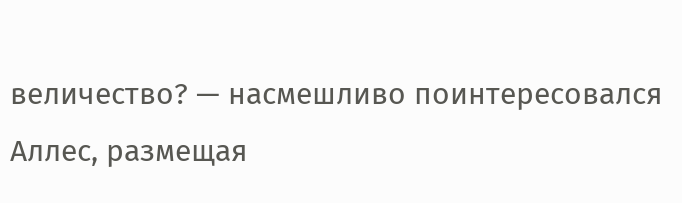величество? — насмешливо поинтересовался Аллес, размещая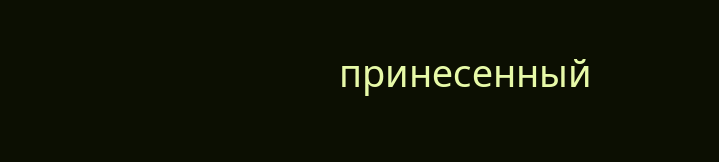принесенный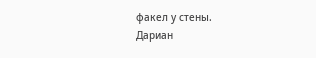факел у стены.
Дариан